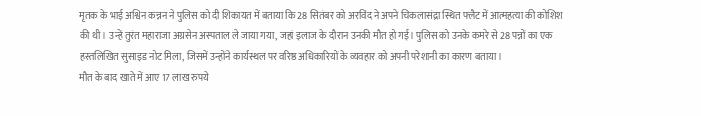मृतक के भाई अश्विन कन्नन ने पुलिस को दी शिकायत में बताया कि 28 सितंबर को अरविंद ने अपने चिकलासंद्रा स्थित फ्लैट में आत्महत्या की कोशिश की थी। उन्हें तुरंत महाराजा अग्रसेन अस्पताल ले जाया गया, जहां इलाज के दौरान उनकी मौत हो गई। पुलिस को उनके कमरे से 28 पन्नों का एक हस्तलिखित सुसाइड नोट मिला, जिसमें उन्होंने कार्यस्थल पर वरिष्ठ अधिकारियों के व्यवहार को अपनी परेशानी का कारण बताया।
मौत के बाद खाते में आए 17 लाख रुपये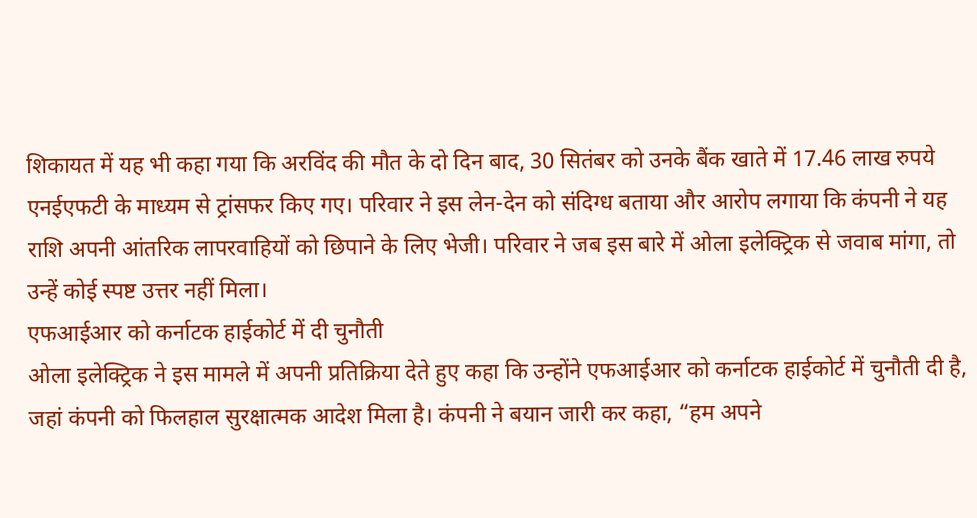शिकायत में यह भी कहा गया कि अरविंद की मौत के दो दिन बाद, 30 सितंबर को उनके बैंक खाते में 17.46 लाख रुपये एनईएफटी के माध्यम से ट्रांसफर किए गए। परिवार ने इस लेन-देन को संदिग्ध बताया और आरोप लगाया कि कंपनी ने यह राशि अपनी आंतरिक लापरवाहियों को छिपाने के लिए भेजी। परिवार ने जब इस बारे में ओला इलेक्ट्रिक से जवाब मांगा, तो उन्हें कोई स्पष्ट उत्तर नहीं मिला।
एफआईआर को कर्नाटक हाईकोर्ट में दी चुनौती
ओला इलेक्ट्रिक ने इस मामले में अपनी प्रतिक्रिया देते हुए कहा कि उन्होंने एफआईआर को कर्नाटक हाईकोर्ट में चुनौती दी है, जहां कंपनी को फिलहाल सुरक्षात्मक आदेश मिला है। कंपनी ने बयान जारी कर कहा, “हम अपने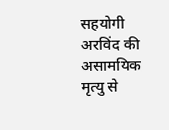सहयोगी अरविंद की असामयिक मृत्यु से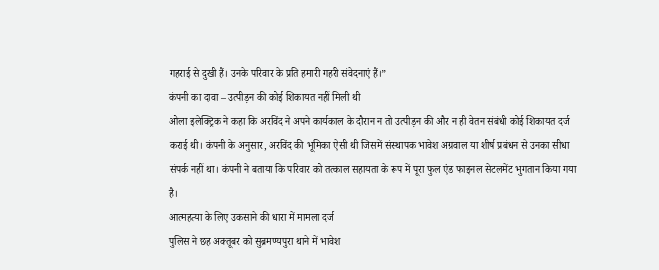गहराई से दुखी हैं। उनके परिवार के प्रति हमारी गहरी संवेदनाएं हैं।”
कंपनी का दावा – उत्पीड़न की कोई शिकायत नहीं मिली थी
ओला इलेक्ट्रिक ने कहा कि अरविंद ने अपने कार्यकाल के दौरान न तो उत्पीड़न की और न ही वेतन संबंधी कोई शिकायत दर्ज कराई थी। कंपनी के अनुसार, अरविंद की भूमिका ऐसी थी जिसमें संस्थापक भावेश अग्रवाल या शीर्ष प्रबंधन से उनका सीधा संपर्क नहीं था। कंपनी ने बताया कि परिवार को तत्काल सहायता के रूप में पूरा फुल एंड फाइनल सेटलमेंट भुगतान किया गया है।
आत्महत्या के लिए उकसाने की धारा में मामला दर्ज
पुलिस ने छह अक्तूबर को सुब्रमण्यपुरा थाने में भावेश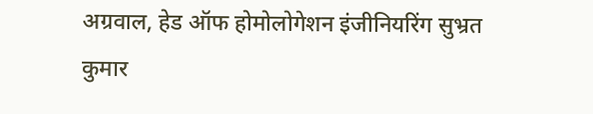अग्रवाल, हेड ऑफ होमोलोगेशन इंजीनियरिंग सुभ्रत कुमार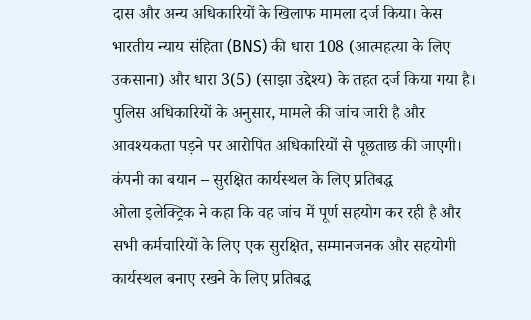दास और अन्य अधिकारियों के खिलाफ मामला दर्ज किया। केस भारतीय न्याय संहिता (BNS) की धारा 108 (आत्महत्या के लिए उकसाना) और धारा 3(5) (साझा उद्देश्य) के तहत दर्ज किया गया है। पुलिस अधिकारियों के अनुसार, मामले की जांच जारी है और आवश्यकता पड़ने पर आरोपित अधिकारियों से पूछताछ की जाएगी।
कंपनी का बयान – सुरक्षित कार्यस्थल के लिए प्रतिबद्ध
ओला इलेक्ट्रिक ने कहा कि वह जांच में पूर्ण सहयोग कर रही है और सभी कर्मचारियों के लिए एक सुरक्षित, सम्मानजनक और सहयोगी कार्यस्थल बनाए रखने के लिए प्रतिबद्ध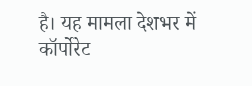है। यह मामला देशभर में कॉर्पोरेट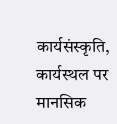कार्यसंस्कृति, कार्यस्थल पर मानसिक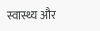स्वास्थ्य और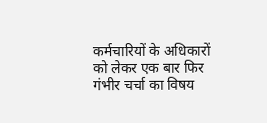कर्मचारियों के अधिकारों को लेकर एक बार फिर गंभीर चर्चा का विषय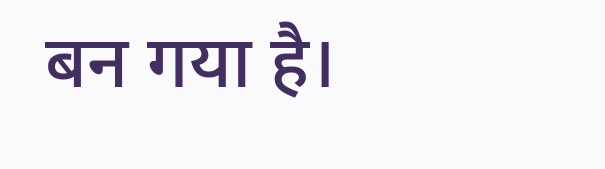बन गया है।